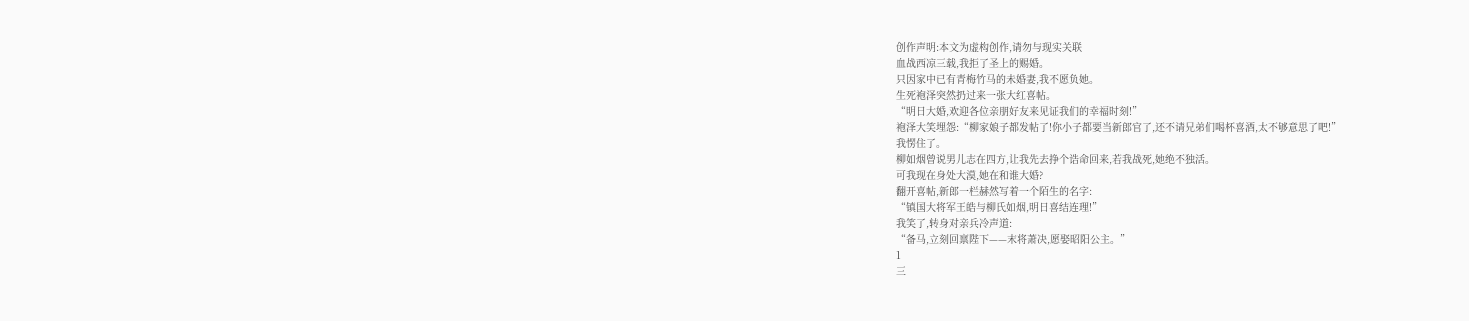创作声明:本文为虚构创作,请勿与现实关联
血战西凉三载,我拒了圣上的赐婚。
只因家中已有青梅竹马的未婚妻,我不愿负她。
生死袍泽突然扔过来一张大红喜帖。
“明日大婚,欢迎各位亲朋好友来见证我们的幸福时刻!”
袍泽大笑埋怨:“柳家娘子都发帖了!你小子都要当新郎官了,还不请兄弟们喝杯喜酒,太不够意思了吧!”
我愣住了。
柳如烟曾说男儿志在四方,让我先去挣个诰命回来,若我战死,她绝不独活。
可我现在身处大漠,她在和谁大婚?
翻开喜帖,新郎一栏赫然写着一个陌生的名字:
“镇国大将军王皓与柳氏如烟,明日喜结连理!”
我笑了,转身对亲兵冷声道:
“备马,立刻回禀陛下——末将萧决,愿娶昭阳公主。”
1
三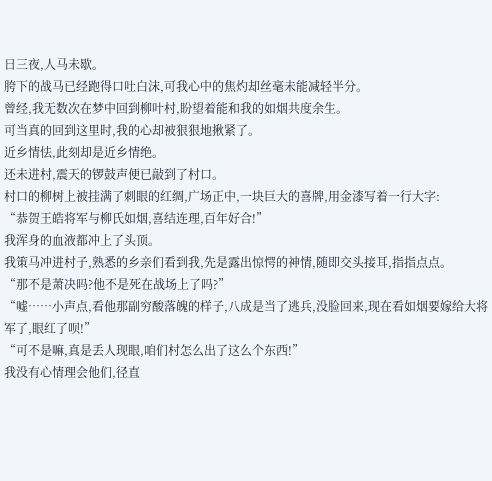日三夜,人马未歇。
胯下的战马已经跑得口吐白沫,可我心中的焦灼却丝毫未能减轻半分。
曾经,我无数次在梦中回到柳叶村,盼望着能和我的如烟共度余生。
可当真的回到这里时,我的心却被狠狠地揪紧了。
近乡情怯,此刻却是近乡情绝。
还未进村,震天的锣鼓声便已敲到了村口。
村口的柳树上被挂满了刺眼的红绸,广场正中,一块巨大的喜牌,用金漆写着一行大字:
“恭贺王皓将军与柳氏如烟,喜结连理,百年好合!”
我浑身的血液都冲上了头顶。
我策马冲进村子,熟悉的乡亲们看到我,先是露出惊愕的神情,随即交头接耳,指指点点。
“那不是萧决吗?他不是死在战场上了吗?”
“嘘……小声点,看他那副穷酸落魄的样子,八成是当了逃兵,没脸回来,现在看如烟要嫁给大将军了,眼红了呗!”
“可不是嘛,真是丢人现眼,咱们村怎么出了这么个东西!”
我没有心情理会他们,径直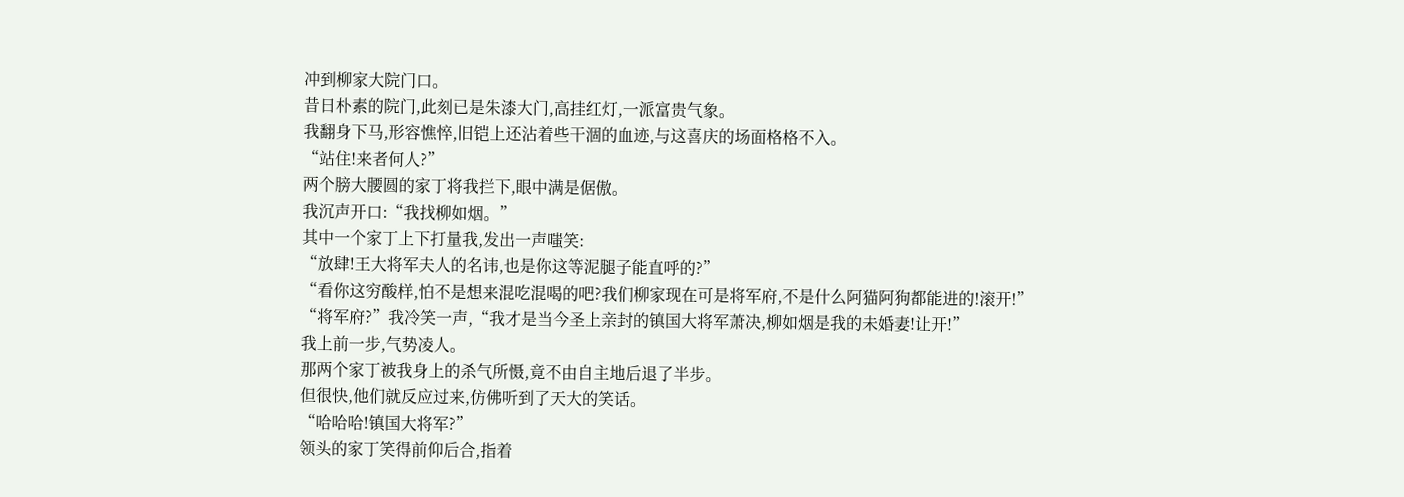冲到柳家大院门口。
昔日朴素的院门,此刻已是朱漆大门,高挂红灯,一派富贵气象。
我翻身下马,形容憔悴,旧铠上还沾着些干涸的血迹,与这喜庆的场面格格不入。
“站住!来者何人?”
两个膀大腰圆的家丁将我拦下,眼中满是倨傲。
我沉声开口:“我找柳如烟。”
其中一个家丁上下打量我,发出一声嗤笑:
“放肆!王大将军夫人的名讳,也是你这等泥腿子能直呼的?”
“看你这穷酸样,怕不是想来混吃混喝的吧?我们柳家现在可是将军府,不是什么阿猫阿狗都能进的!滚开!”
“将军府?”我冷笑一声,“我才是当今圣上亲封的镇国大将军萧决,柳如烟是我的未婚妻!让开!”
我上前一步,气势凌人。
那两个家丁被我身上的杀气所慑,竟不由自主地后退了半步。
但很快,他们就反应过来,仿佛听到了天大的笑话。
“哈哈哈!镇国大将军?”
领头的家丁笑得前仰后合,指着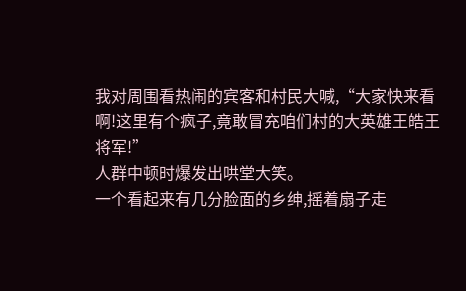我对周围看热闹的宾客和村民大喊,“大家快来看啊!这里有个疯子,竟敢冒充咱们村的大英雄王皓王将军!”
人群中顿时爆发出哄堂大笑。
一个看起来有几分脸面的乡绅,摇着扇子走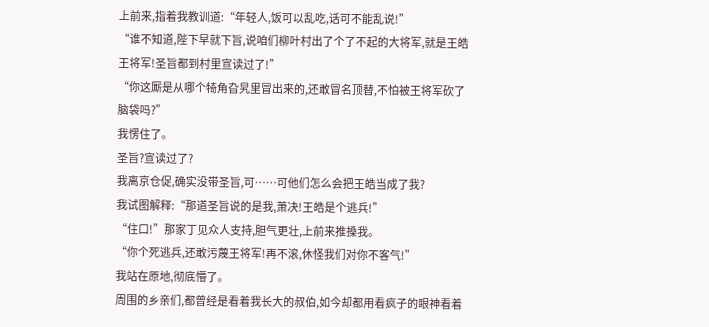上前来,指着我教训道:“年轻人,饭可以乱吃,话可不能乱说!”
“谁不知道,陛下早就下旨,说咱们柳叶村出了个了不起的大将军,就是王皓王将军!圣旨都到村里宣读过了!”
“你这厮是从哪个犄角旮旯里冒出来的,还敢冒名顶替,不怕被王将军砍了脑袋吗?”
我愣住了。
圣旨?宣读过了?
我离京仓促,确实没带圣旨,可……可他们怎么会把王皓当成了我?
我试图解释:“那道圣旨说的是我,萧决!王皓是个逃兵!”
“住口!”那家丁见众人支持,胆气更壮,上前来推搡我。
“你个死逃兵,还敢污蔑王将军!再不滚,休怪我们对你不客气!”
我站在原地,彻底懵了。
周围的乡亲们,都曾经是看着我长大的叔伯,如今却都用看疯子的眼神看着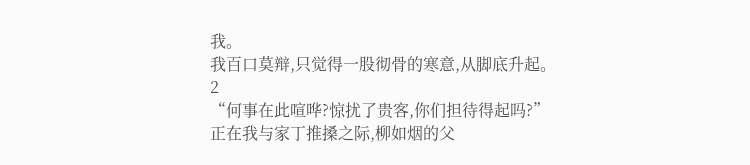我。
我百口莫辩,只觉得一股彻骨的寒意,从脚底升起。
2
“何事在此喧哗?惊扰了贵客,你们担待得起吗?”
正在我与家丁推搡之际,柳如烟的父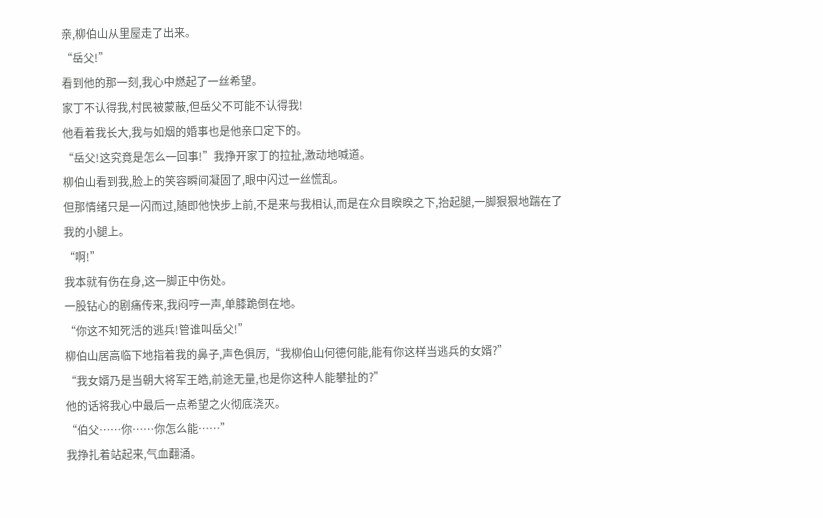亲,柳伯山从里屋走了出来。
“岳父!”
看到他的那一刻,我心中燃起了一丝希望。
家丁不认得我,村民被蒙蔽,但岳父不可能不认得我!
他看着我长大,我与如烟的婚事也是他亲口定下的。
“岳父!这究竟是怎么一回事!”我挣开家丁的拉扯,激动地喊道。
柳伯山看到我,脸上的笑容瞬间凝固了,眼中闪过一丝慌乱。
但那情绪只是一闪而过,随即他快步上前,不是来与我相认,而是在众目睽睽之下,抬起腿,一脚狠狠地踹在了我的小腿上。
“啊!”
我本就有伤在身,这一脚正中伤处。
一股钻心的剧痛传来,我闷哼一声,单膝跪倒在地。
“你这不知死活的逃兵!管谁叫岳父!”
柳伯山居高临下地指着我的鼻子,声色俱厉,“我柳伯山何德何能,能有你这样当逃兵的女婿?”
“我女婿乃是当朝大将军王皓,前途无量,也是你这种人能攀扯的?”
他的话将我心中最后一点希望之火彻底浇灭。
“伯父……你……你怎么能……”
我挣扎着站起来,气血翻涌。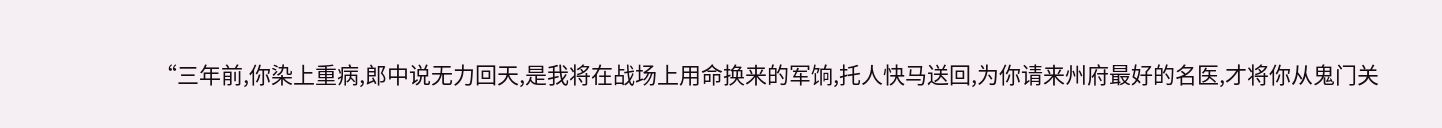“三年前,你染上重病,郎中说无力回天,是我将在战场上用命换来的军饷,托人快马送回,为你请来州府最好的名医,才将你从鬼门关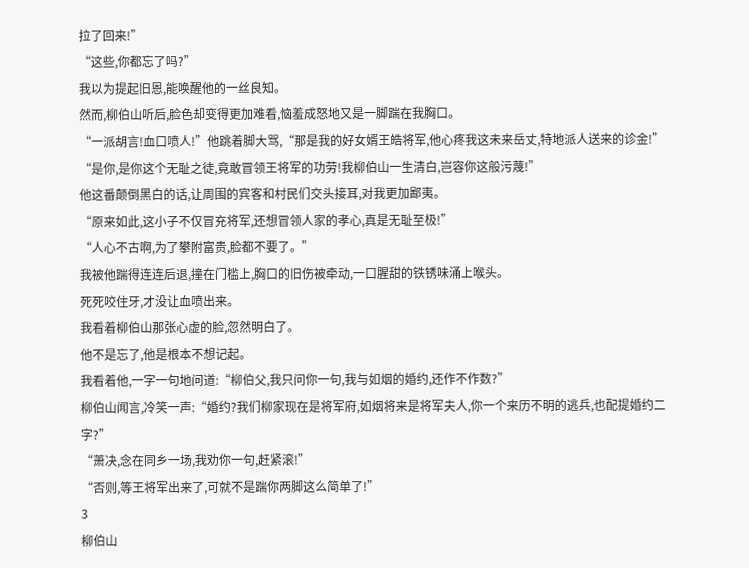拉了回来!”
“这些,你都忘了吗?”
我以为提起旧恩,能唤醒他的一丝良知。
然而,柳伯山听后,脸色却变得更加难看,恼羞成怒地又是一脚踹在我胸口。
“一派胡言!血口喷人!”他跳着脚大骂,“那是我的好女婿王皓将军,他心疼我这未来岳丈,特地派人送来的诊金!”
“是你,是你这个无耻之徒,竟敢冒领王将军的功劳!我柳伯山一生清白,岂容你这般污蔑!”
他这番颠倒黑白的话,让周围的宾客和村民们交头接耳,对我更加鄙夷。
“原来如此,这小子不仅冒充将军,还想冒领人家的孝心,真是无耻至极!”
“人心不古啊,为了攀附富贵,脸都不要了。”
我被他踹得连连后退,撞在门槛上,胸口的旧伤被牵动,一口腥甜的铁锈味涌上喉头。
死死咬住牙,才没让血喷出来。
我看着柳伯山那张心虚的脸,忽然明白了。
他不是忘了,他是根本不想记起。
我看着他,一字一句地问道:“柳伯父,我只问你一句,我与如烟的婚约,还作不作数?”
柳伯山闻言,冷笑一声:“婚约?我们柳家现在是将军府,如烟将来是将军夫人,你一个来历不明的逃兵,也配提婚约二字?”
“萧决,念在同乡一场,我劝你一句,赶紧滚!”
“否则,等王将军出来了,可就不是踹你两脚这么简单了!”
3
柳伯山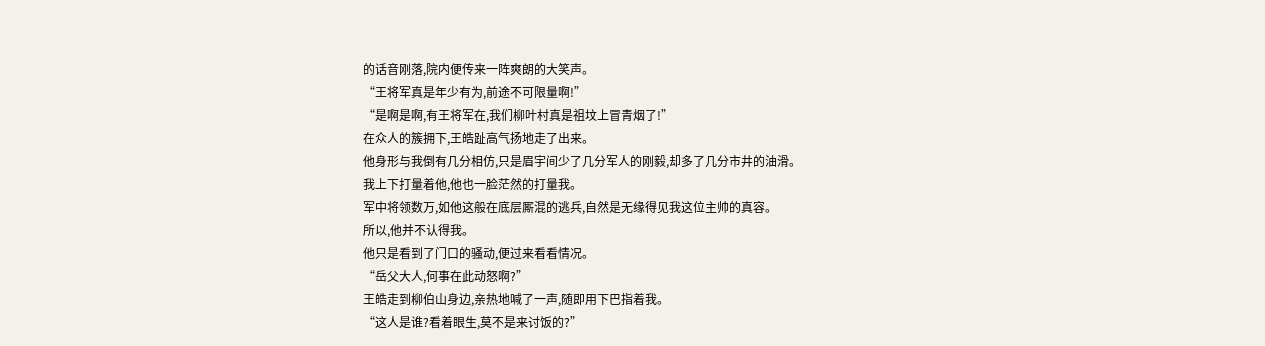的话音刚落,院内便传来一阵爽朗的大笑声。
“王将军真是年少有为,前途不可限量啊!”
“是啊是啊,有王将军在,我们柳叶村真是祖坟上冒青烟了!”
在众人的簇拥下,王皓趾高气扬地走了出来。
他身形与我倒有几分相仿,只是眉宇间少了几分军人的刚毅,却多了几分市井的油滑。
我上下打量着他,他也一脸茫然的打量我。
军中将领数万,如他这般在底层厮混的逃兵,自然是无缘得见我这位主帅的真容。
所以,他并不认得我。
他只是看到了门口的骚动,便过来看看情况。
“岳父大人,何事在此动怒啊?”
王皓走到柳伯山身边,亲热地喊了一声,随即用下巴指着我。
“这人是谁?看着眼生,莫不是来讨饭的?”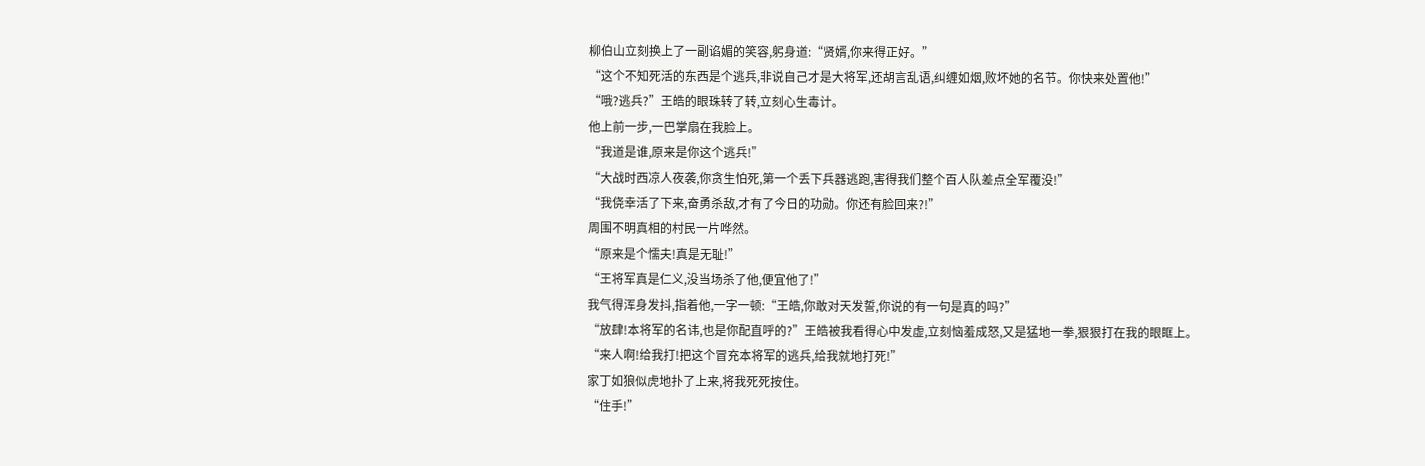柳伯山立刻换上了一副谄媚的笑容,躬身道:“贤婿,你来得正好。”
“这个不知死活的东西是个逃兵,非说自己才是大将军,还胡言乱语,纠缠如烟,败坏她的名节。你快来处置他!”
“哦?逃兵?”王皓的眼珠转了转,立刻心生毒计。
他上前一步,一巴掌扇在我脸上。
“我道是谁,原来是你这个逃兵!”
“大战时西凉人夜袭,你贪生怕死,第一个丢下兵器逃跑,害得我们整个百人队差点全军覆没!”
“我侥幸活了下来,奋勇杀敌,才有了今日的功勋。你还有脸回来?!”
周围不明真相的村民一片哗然。
“原来是个懦夫!真是无耻!”
“王将军真是仁义,没当场杀了他,便宜他了!”
我气得浑身发抖,指着他,一字一顿:“王皓,你敢对天发誓,你说的有一句是真的吗?”
“放肆!本将军的名讳,也是你配直呼的?”王皓被我看得心中发虚,立刻恼羞成怒,又是猛地一拳,狠狠打在我的眼眶上。
“来人啊!给我打!把这个冒充本将军的逃兵,给我就地打死!”
家丁如狼似虎地扑了上来,将我死死按住。
“住手!”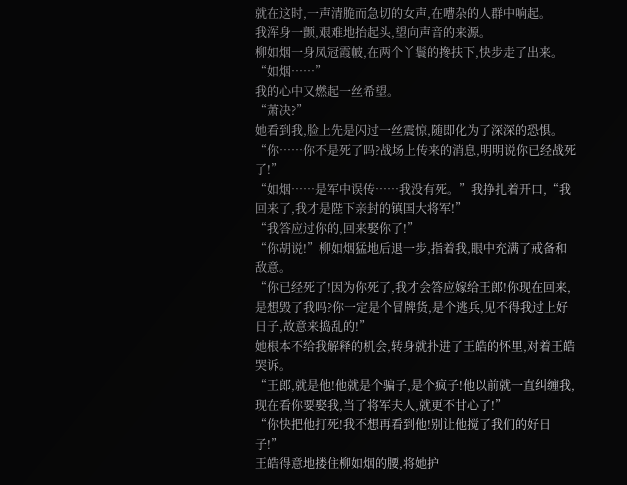就在这时,一声清脆而急切的女声,在嘈杂的人群中响起。
我浑身一颤,艰难地抬起头,望向声音的来源。
柳如烟一身凤冠霞帔,在两个丫鬟的搀扶下,快步走了出来。
“如烟……”
我的心中又燃起一丝希望。
“萧决?”
她看到我,脸上先是闪过一丝震惊,随即化为了深深的恐惧。
“你……你不是死了吗?战场上传来的消息,明明说你已经战死了!”
“如烟……是军中误传……我没有死。”我挣扎着开口,“我回来了,我才是陛下亲封的镇国大将军!”
“我答应过你的,回来娶你了!”
“你胡说!”柳如烟猛地后退一步,指着我,眼中充满了戒备和敌意。
“你已经死了!因为你死了,我才会答应嫁给王郎!你现在回来,是想毁了我吗?你一定是个冒牌货,是个逃兵,见不得我过上好日子,故意来捣乱的!”
她根本不给我解释的机会,转身就扑进了王皓的怀里,对着王皓哭诉。
“王郎,就是他!他就是个骗子,是个疯子!他以前就一直纠缠我,现在看你要娶我,当了将军夫人,就更不甘心了!”
“你快把他打死!我不想再看到他!别让他搅了我们的好日子!”
王皓得意地搂住柳如烟的腰,将她护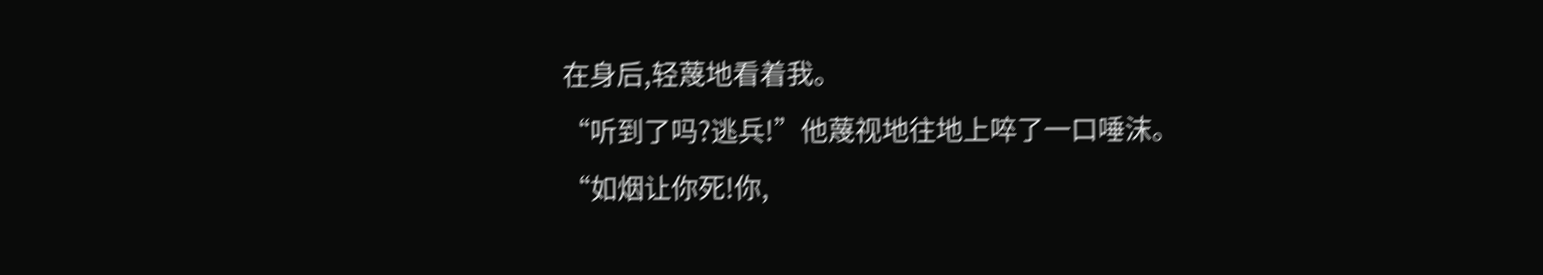在身后,轻蔑地看着我。
“听到了吗?逃兵!”他蔑视地往地上啐了一口唾沫。
“如烟让你死!你,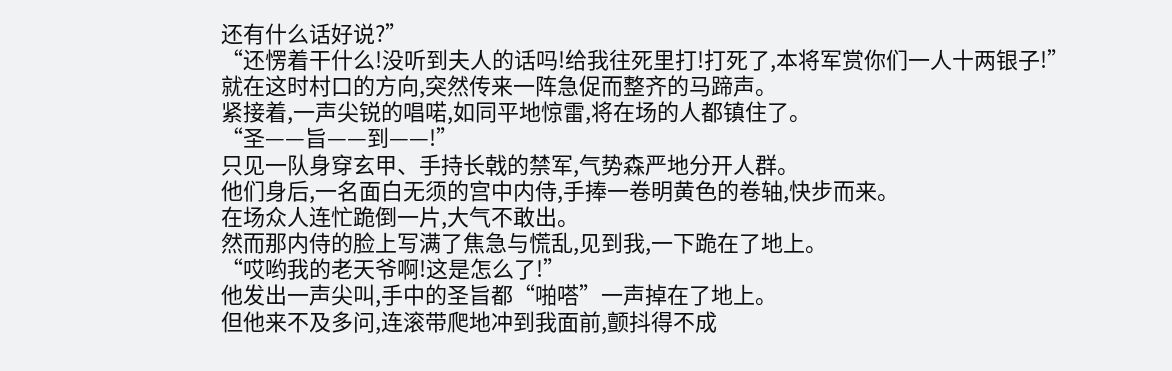还有什么话好说?”
“还愣着干什么!没听到夫人的话吗!给我往死里打!打死了,本将军赏你们一人十两银子!”
就在这时村口的方向,突然传来一阵急促而整齐的马蹄声。
紧接着,一声尖锐的唱喏,如同平地惊雷,将在场的人都镇住了。
“圣——旨——到——!”
只见一队身穿玄甲、手持长戟的禁军,气势森严地分开人群。
他们身后,一名面白无须的宫中内侍,手捧一卷明黄色的卷轴,快步而来。
在场众人连忙跪倒一片,大气不敢出。
然而那内侍的脸上写满了焦急与慌乱,见到我,一下跪在了地上。
“哎哟我的老天爷啊!这是怎么了!”
他发出一声尖叫,手中的圣旨都“啪嗒”一声掉在了地上。
但他来不及多问,连滚带爬地冲到我面前,颤抖得不成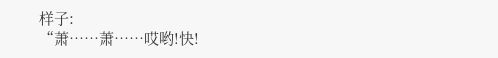样子:
“萧……萧……哎哟!快!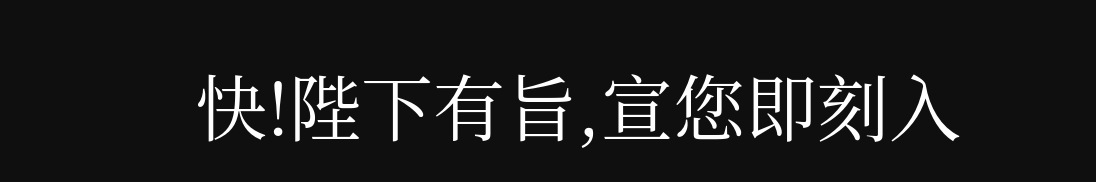快!陛下有旨,宣您即刻入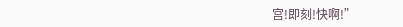宫!即刻!快啊!”